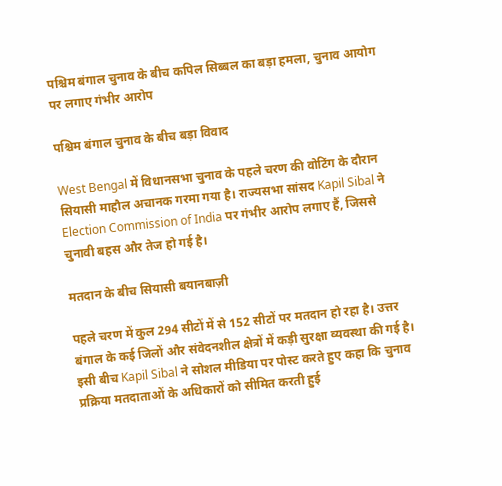पश्चिम बंगाल चुनाव के बीच कपिल सिब्बल का बड़ा हमला, चुनाव आयोग पर लगाए गंभीर आरोप

पश्चिम बंगाल चुनाव के बीच बड़ा विवाद

West Bengal में विधानसभा चुनाव के पहले चरण की वोटिंग के दौरान सियासी माहौल अचानक गरमा गया है। राज्यसभा सांसद Kapil Sibal ने Election Commission of India पर गंभीर आरोप लगाए हैं, जिससे चुनावी बहस और तेज हो गई है।

मतदान के बीच सियासी बयानबाज़ी

पहले चरण में कुल 294 सीटों में से 152 सीटों पर मतदान हो रहा है। उत्तर बंगाल के कई जिलों और संवेदनशील क्षेत्रों में कड़ी सुरक्षा व्यवस्था की गई है। इसी बीच Kapil Sibal ने सोशल मीडिया पर पोस्ट करते हुए कहा कि चुनाव प्रक्रिया मतदाताओं के अधिकारों को सीमित करती हुई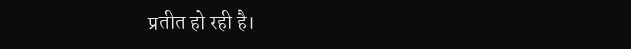प्रतीत हो रही है।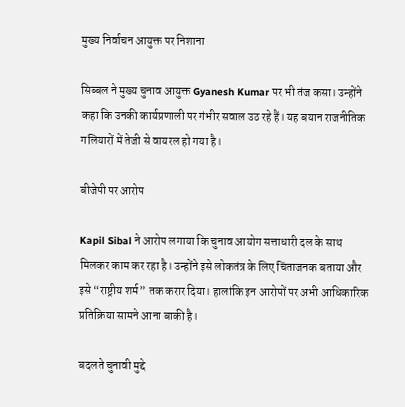मुख्य निर्वाचन आयुक्त पर निशाना

सिब्बल ने मुख्य चुनाव आयुक्त Gyanesh Kumar पर भी तंज कसा। उन्होंने कहा कि उनकी कार्यप्रणाली पर गंभीर सवाल उठ रहे हैं। यह बयान राजनीतिक गलियारों में तेजी से वायरल हो गया है।

बीजेपी पर आरोप

Kapil Sibal ने आरोप लगाया कि चुनाव आयोग सत्ताधारी दल के साथ मिलकर काम कर रहा है। उन्होंने इसे लोकतंत्र के लिए चिंताजनक बताया और इसे “राष्ट्रीय शर्म” तक करार दिया। हालांकि इन आरोपों पर अभी आधिकारिक प्रतिक्रिया सामने आना बाकी है।

बदलते चुनावी मुद्दे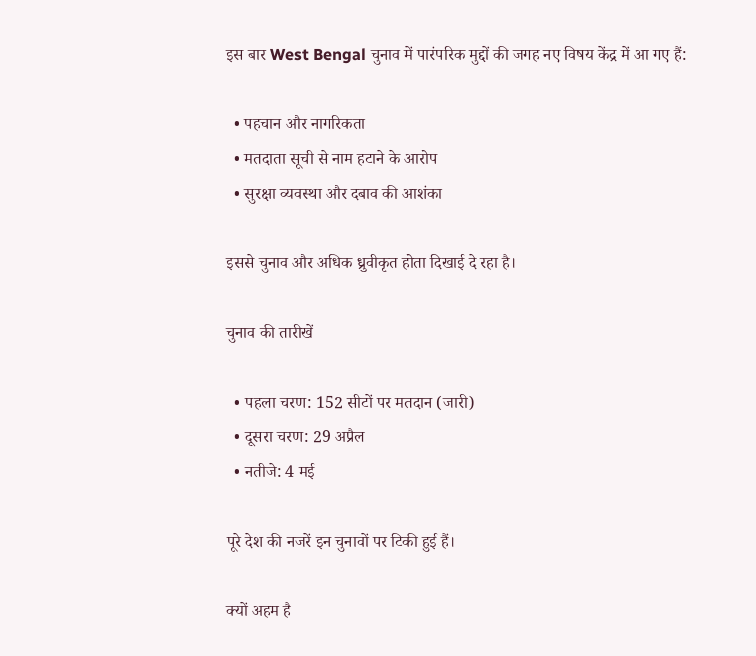इस बार West Bengal चुनाव में पारंपरिक मुद्दों की जगह नए विषय केंद्र में आ गए हैं:

  • पहचान और नागरिकता
  • मतदाता सूची से नाम हटाने के आरोप
  • सुरक्षा व्यवस्था और दबाव की आशंका

इससे चुनाव और अधिक ध्रुवीकृत होता दिखाई दे रहा है।

चुनाव की तारीखें

  • पहला चरण: 152 सीटों पर मतदान (जारी)
  • दूसरा चरण: 29 अप्रैल
  • नतीजे: 4 मई

पूरे देश की नजरें इन चुनावों पर टिकी हुई हैं।

क्यों अहम है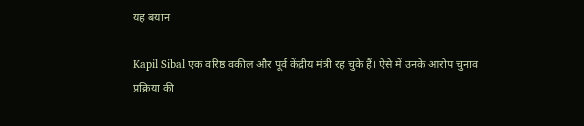यह बयान

Kapil Sibal एक वरिष्ठ वकील और पूर्व केंद्रीय मंत्री रह चुके हैं। ऐसे में उनके आरोप चुनाव प्रक्रिया की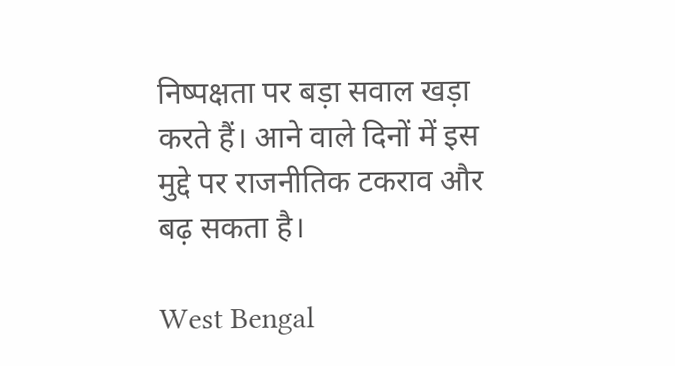निष्पक्षता पर बड़ा सवाल खड़ा करते हैं। आने वाले दिनों में इस मुद्दे पर राजनीतिक टकराव और बढ़ सकता है।

West Bengal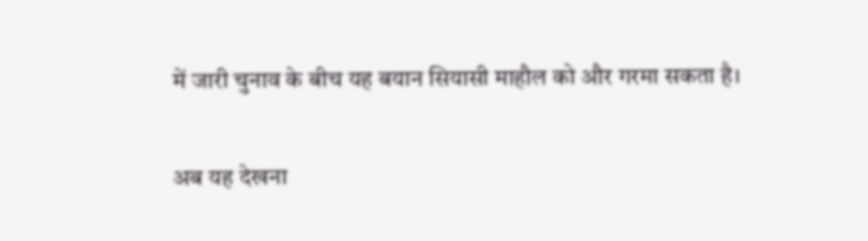में जारी चुनाव के बीच यह बयान सियासी माहौल को और गरमा सकता है।

अब यह देखना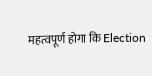महत्वपूर्ण होगा कि Election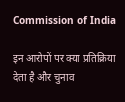Commission of India

इन आरोपों पर क्या प्रतिक्रिया देता है और चुनाव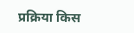प्रक्रिया किस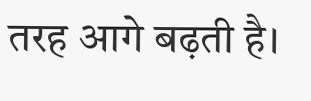तरह आगे बढ़ती है।